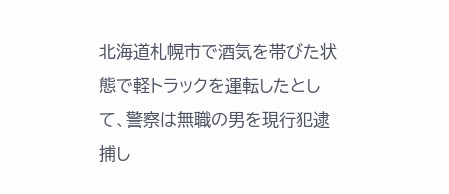北海道札幌市で酒気を帯びた状態で軽トラックを運転したとして、警察は無職の男を現行犯逮捕し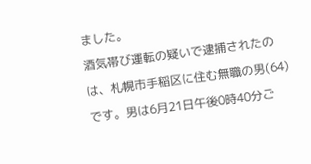ました。
酒気帯び運転の疑いで逮捕されたのは、札幌市手稲区に住む無職の男(64)です。男は6月21日午後0時40分ご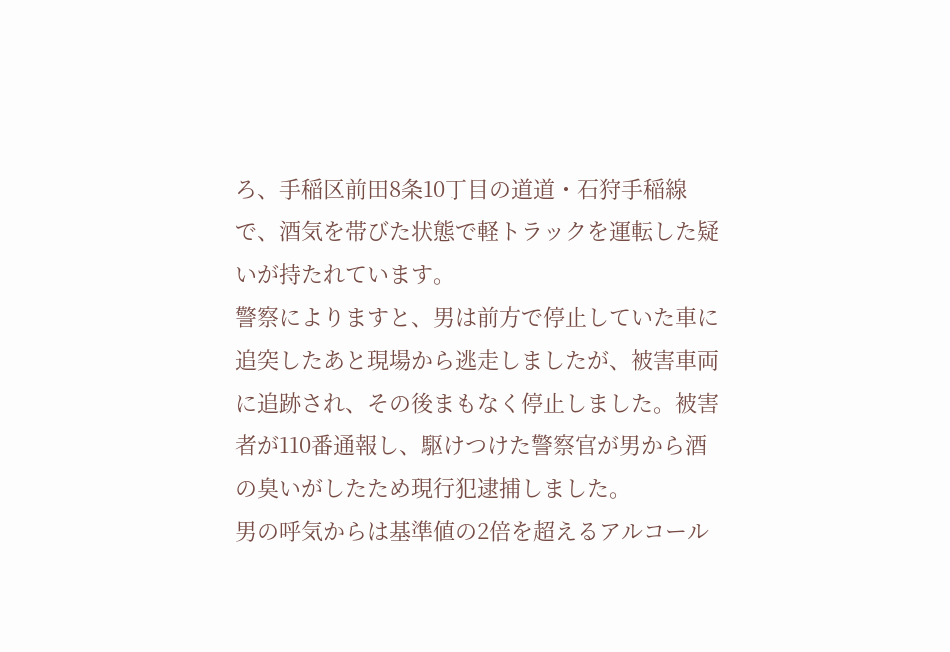ろ、手稲区前田8条10丁目の道道・石狩手稲線で、酒気を帯びた状態で軽トラックを運転した疑いが持たれています。
警察によりますと、男は前方で停止していた車に追突したあと現場から逃走しましたが、被害車両に追跡され、その後まもなく停止しました。被害者が110番通報し、駆けつけた警察官が男から酒の臭いがしたため現行犯逮捕しました。
男の呼気からは基準値の2倍を超えるアルコール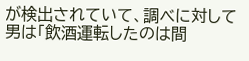が検出されていて、調べに対して男は「飲酒運転したのは間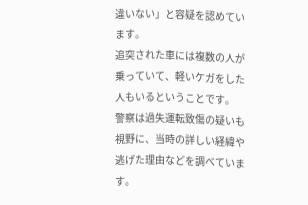違いない」と容疑を認めています。
追突された車には複数の人が乗っていて、軽いケガをした人もいるということです。
警察は過失運転致傷の疑いも視野に、当時の詳しい経緯や逃げた理由などを調べています。